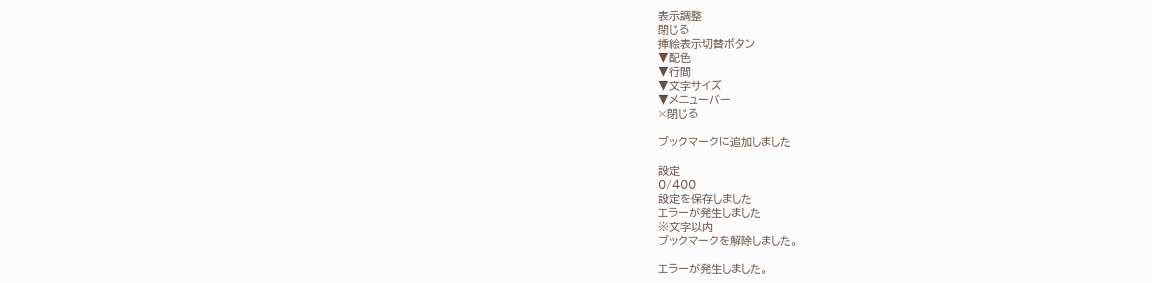表示調整
閉じる
挿絵表示切替ボタン
▼配色
▼行間
▼文字サイズ
▼メニューバー
×閉じる

ブックマークに追加しました

設定
0/400
設定を保存しました
エラーが発生しました
※文字以内
ブックマークを解除しました。

エラーが発生しました。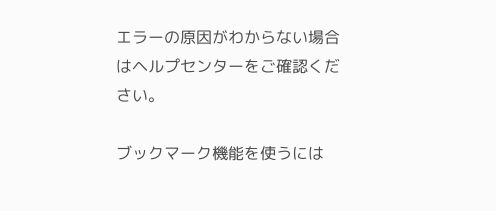エラーの原因がわからない場合はヘルプセンターをご確認ください。

ブックマーク機能を使うには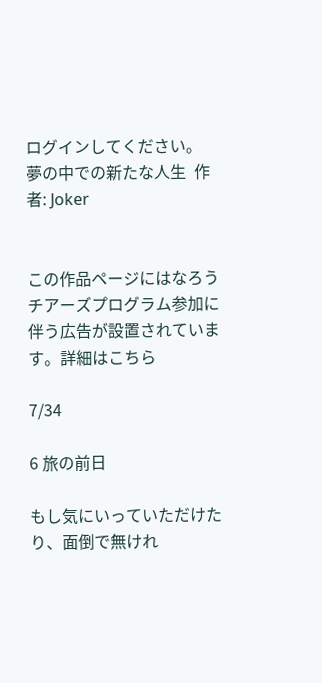ログインしてください。
夢の中での新たな人生  作者: Joker


この作品ページにはなろうチアーズプログラム参加に伴う広告が設置されています。詳細はこちら

7/34

6 旅の前日

もし気にいっていただけたり、面倒で無けれ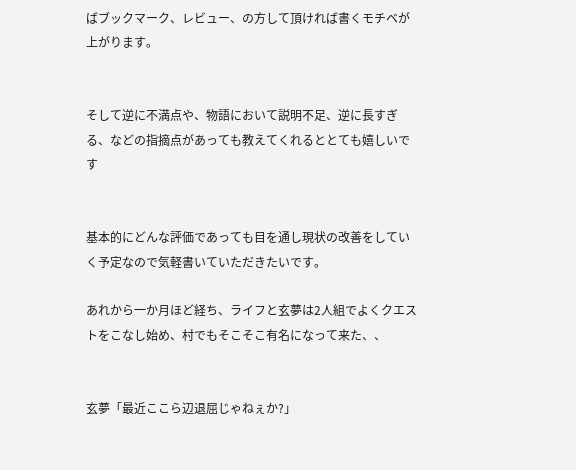ばブックマーク、レビュー、の方して頂ければ書くモチベが上がります。


そして逆に不満点や、物語において説明不足、逆に長すぎる、などの指摘点があっても教えてくれるととても嬉しいです


基本的にどんな評価であっても目を通し現状の改善をしていく予定なので気軽書いていただきたいです。

あれから一か月ほど経ち、ライフと玄夢は2人組でよくクエストをこなし始め、村でもそこそこ有名になって来た、、


玄夢「最近ここら辺退屈じゃねぇか?」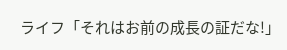ライフ「それはお前の成長の証だな!」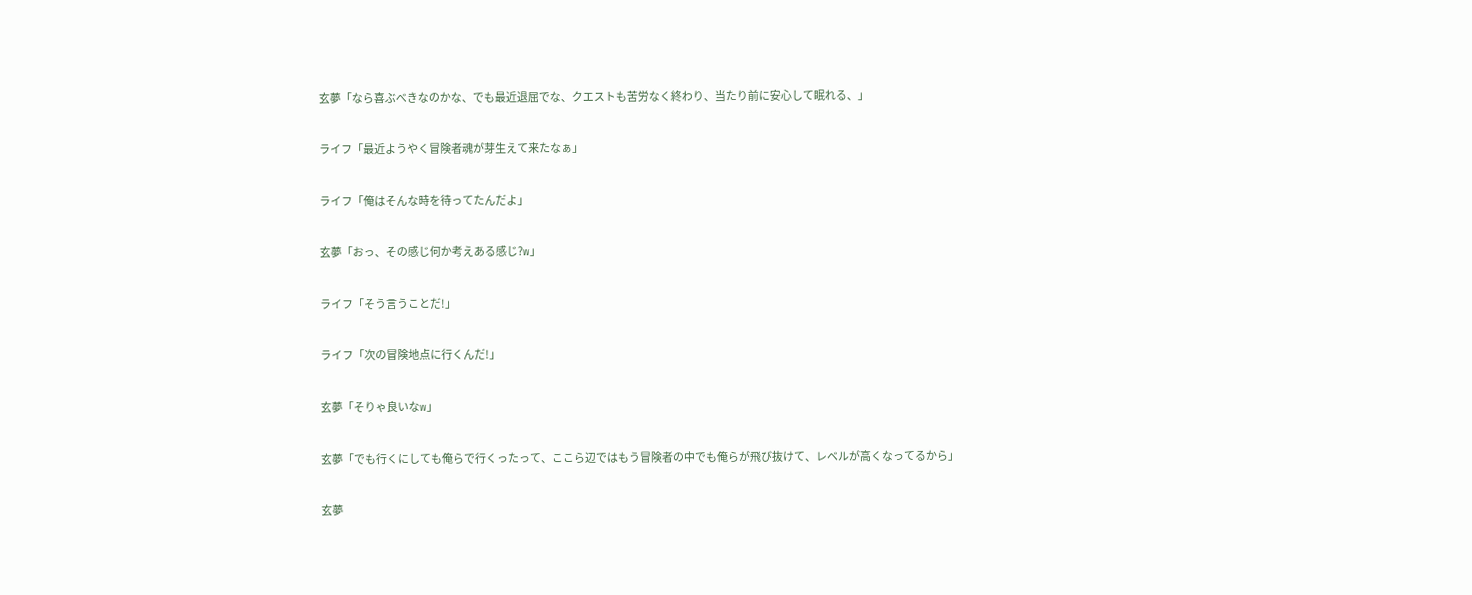玄夢「なら喜ぶべきなのかな、でも最近退屈でな、クエストも苦労なく終わり、当たり前に安心して眠れる、」


ライフ「最近ようやく冒険者魂が芽生えて来たなぁ」


ライフ「俺はそんな時を待ってたんだよ」


玄夢「おっ、その感じ何か考えある感じ?w」


ライフ「そう言うことだ!」


ライフ「次の冒険地点に行くんだ!」


玄夢「そりゃ良いなw」


玄夢「でも行くにしても俺らで行くったって、ここら辺ではもう冒険者の中でも俺らが飛び抜けて、レベルが高くなってるから」


玄夢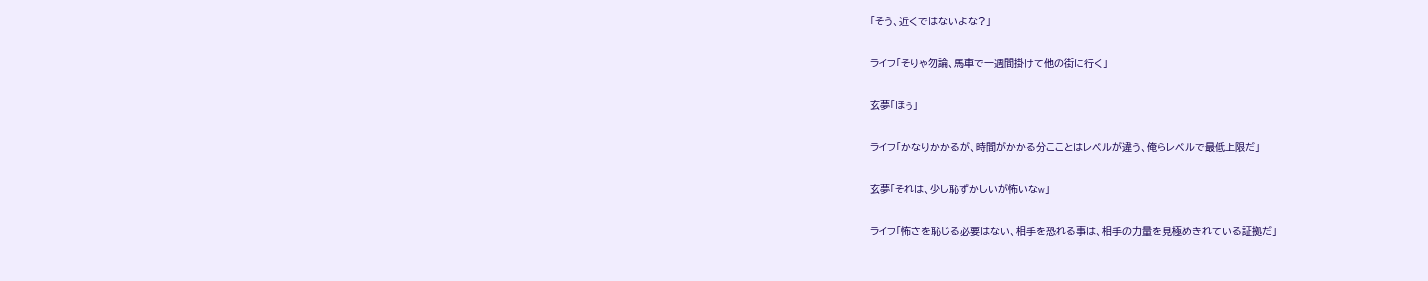「そう、近くではないよな?」


ライフ「そりゃ勿論、馬車で一週間掛けて他の街に行く」


玄夢「ほぅ」


ライフ「かなりかかるが、時間がかかる分こことはレベルが違う、俺らレベルで最低上限だ」


玄夢「それは、少し恥ずかしいが怖いなw」


ライフ「怖さを恥じる必要はない、相手を恐れる事は、相手の力量を見極めきれている証拠だ」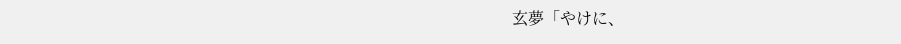玄夢「やけに、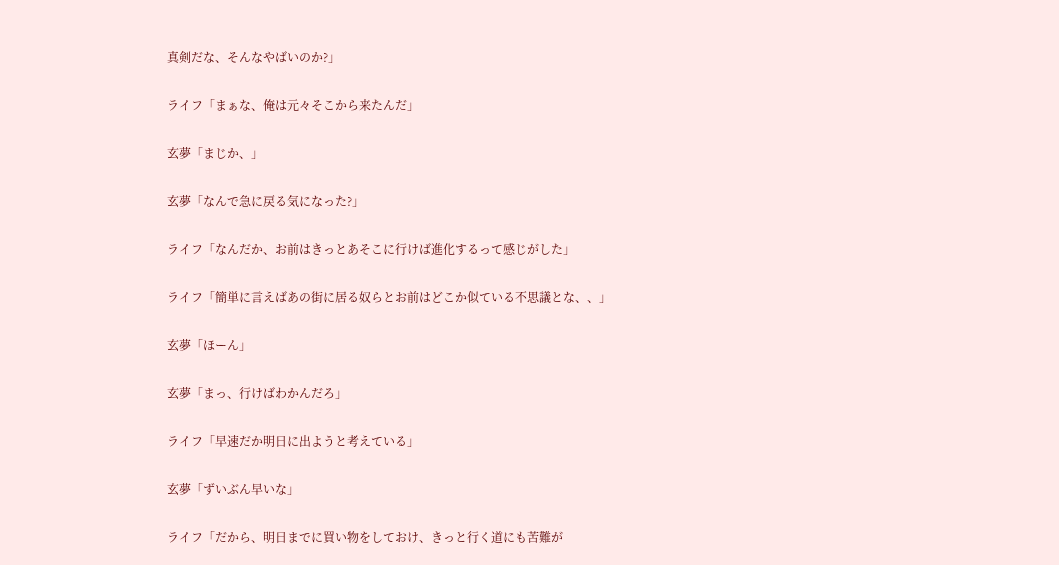真剣だな、そんなやばいのか?」


ライフ「まぁな、俺は元々そこから来たんだ」


玄夢「まじか、」


玄夢「なんで急に戻る気になった?」


ライフ「なんだか、お前はきっとあそこに行けば進化するって感じがした」


ライフ「簡単に言えばあの街に居る奴らとお前はどこか似ている不思議とな、、」


玄夢「ほーん」


玄夢「まっ、行けばわかんだろ」


ライフ「早速だか明日に出ようと考えている」


玄夢「ずいぶん早いな」


ライフ「だから、明日までに買い物をしておけ、きっと行く道にも苦難が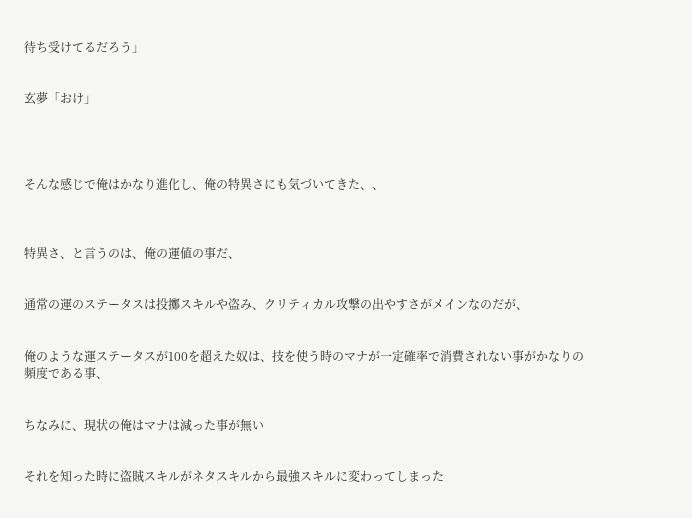待ち受けてるだろう」


玄夢「おけ」




そんな感じで俺はかなり進化し、俺の特異さにも気づいてきた、、



特異さ、と言うのは、俺の運値の事だ、


通常の運のステータスは投擲スキルや盗み、クリティカル攻撃の出やすさがメインなのだが、


俺のような運ステータスが100を超えた奴は、技を使う時のマナが一定確率で消費されない事がかなりの頻度である事、


ちなみに、現状の俺はマナは減った事が無い


それを知った時に盗賊スキルがネタスキルから最強スキルに変わってしまった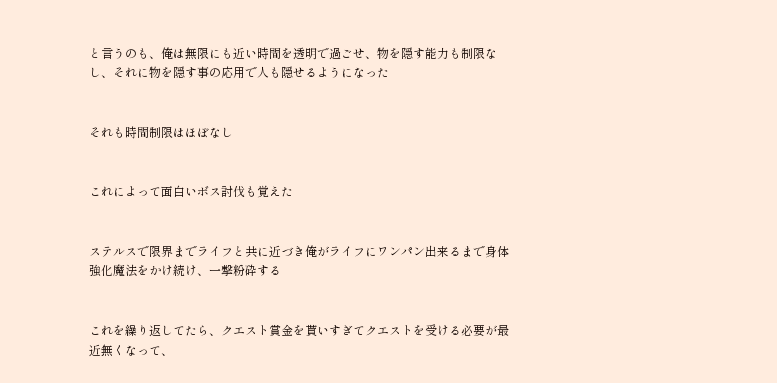と言うのも、俺は無限にも近い時間を透明で過ごせ、物を隠す能力も制限なし、それに物を隠す事の応用で人も隠せるようになった


それも時間制限はほぼなし


これによって面白いボス討伐も覚えた


ステルスで限界までライフと共に近づき俺がライフにワンパン出来るまで身体強化魔法をかけ続け、一撃粉砕する


これを繰り返してたら、クエスト賞金を貰いすぎてクエストを受ける必要が最近無くなって、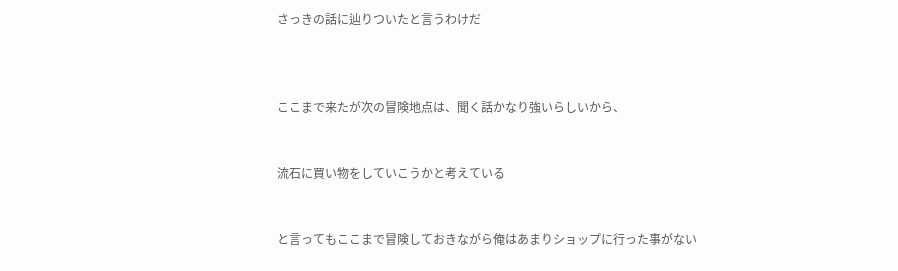さっきの話に辿りついたと言うわけだ



ここまで来たが次の冒険地点は、聞く話かなり強いらしいから、


流石に買い物をしていこうかと考えている


と言ってもここまで冒険しておきながら俺はあまりショップに行った事がない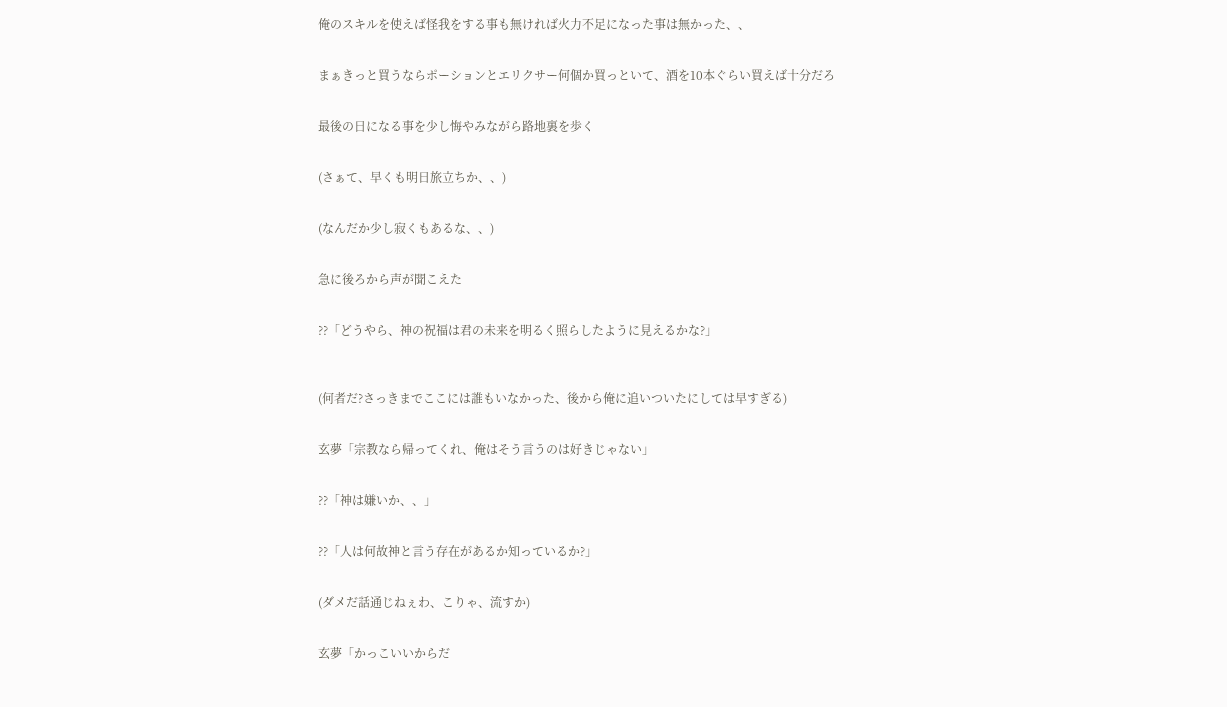俺のスキルを使えば怪我をする事も無ければ火力不足になった事は無かった、、


まぁきっと買うならポーションとエリクサー何個か買っといて、酒を10本ぐらい買えば十分だろ


最後の日になる事を少し悔やみながら路地裏を歩く


(さぁて、早くも明日旅立ちか、、)


(なんだか少し寂くもあるな、、)


急に後ろから声が聞こえた


??「どうやら、神の祝福は君の未来を明るく照らしたように見えるかな?」



(何者だ?さっきまでここには誰もいなかった、後から俺に追いついたにしては早すぎる)


玄夢「宗教なら帰ってくれ、俺はそう言うのは好きじゃない」


??「神は嫌いか、、」


??「人は何故神と言う存在があるか知っているか?」


(ダメだ話通じねぇわ、こりゃ、流すか)


玄夢「かっこいいからだ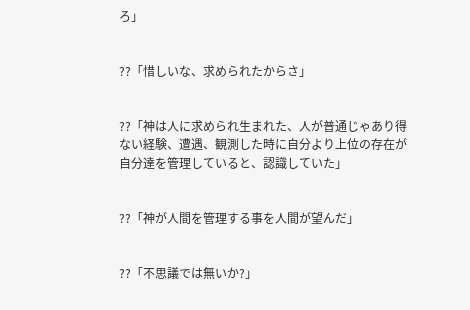ろ」


??「惜しいな、求められたからさ」


??「神は人に求められ生まれた、人が普通じゃあり得ない経験、遭遇、観測した時に自分より上位の存在が自分達を管理していると、認識していた」


??「神が人間を管理する事を人間が望んだ」


??「不思議では無いか?」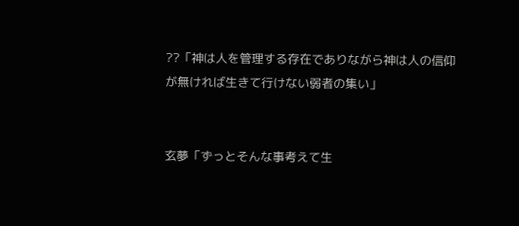??「神は人を管理する存在でありながら神は人の信仰が無ければ生きて行けない弱者の集い」


玄夢「ずっとそんな事考えて生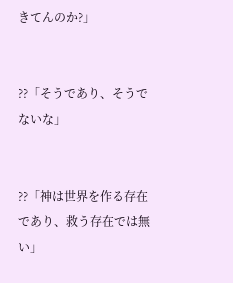きてんのか?」


??「そうであり、そうでないな」


??「神は世界を作る存在であり、救う存在では無い」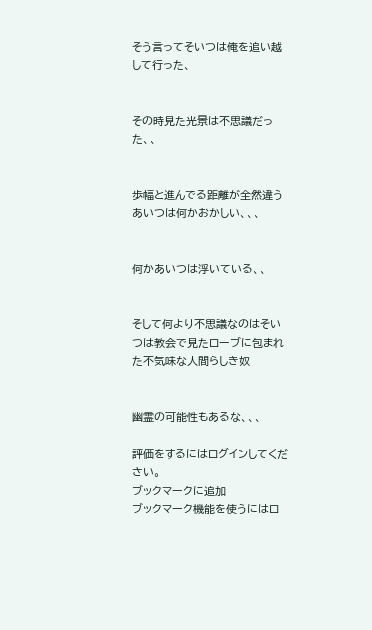そう言ってそいつは俺を追い越して行った、


その時見た光景は不思議だった、、


歩幅と進んでる距離が全然違うあいつは何かおかしい、、、


何かあいつは浮いている、、


そして何より不思議なのはそいつは教会で見たローブに包まれた不気味な人間らしき奴


幽霊の可能性もあるな、、、

評価をするにはログインしてください。
ブックマークに追加
ブックマーク機能を使うにはロ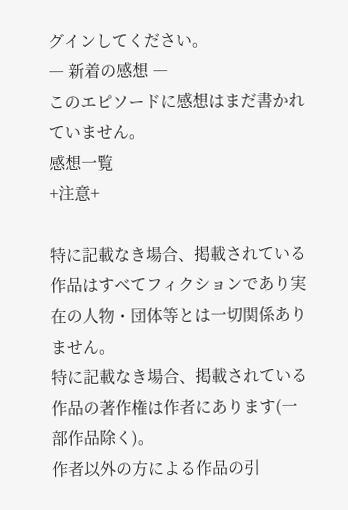グインしてください。
― 新着の感想 ―
このエピソードに感想はまだ書かれていません。
感想一覧
+注意+

特に記載なき場合、掲載されている作品はすべてフィクションであり実在の人物・団体等とは一切関係ありません。
特に記載なき場合、掲載されている作品の著作権は作者にあります(一部作品除く)。
作者以外の方による作品の引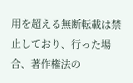用を超える無断転載は禁止しており、行った場合、著作権法の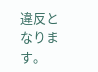違反となります。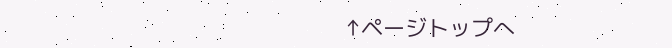↑ページトップへ